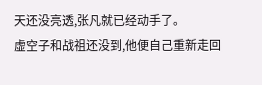天还没亮透,张凡就已经动手了。
虚空子和战祖还没到,他便自己重新走回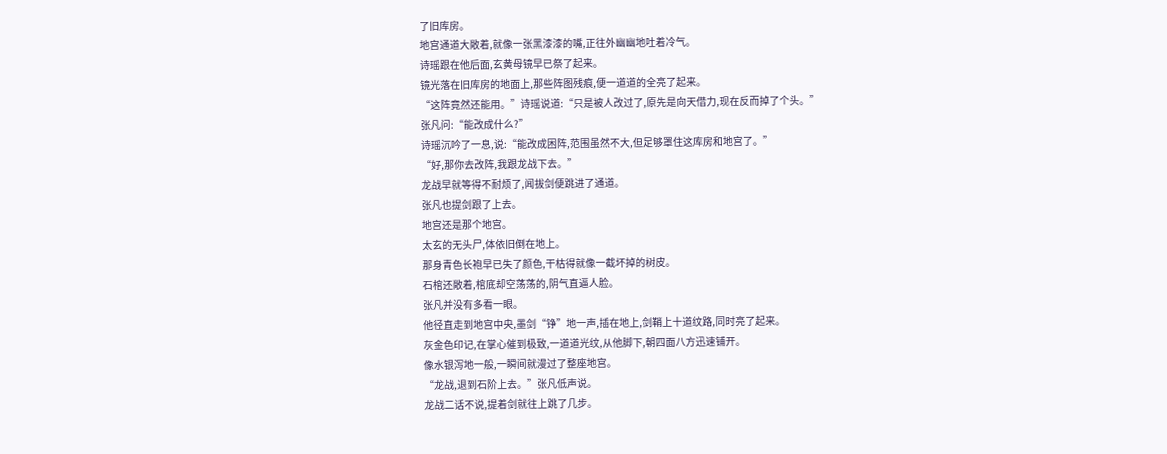了旧库房。
地宫通道大敞着,就像一张黑漆漆的嘴,正往外幽幽地吐着冷气。
诗瑶跟在他后面,玄黄母镜早已祭了起来。
镜光落在旧库房的地面上,那些阵图残痕,便一道道的全亮了起来。
“这阵竟然还能用。”诗瑶说道:“只是被人改过了,原先是向天借力,现在反而掉了个头。”
张凡问:“能改成什么?”
诗瑶沉吟了一息,说:“能改成困阵,范围虽然不大,但足够罩住这库房和地宫了。”
“好,那你去改阵,我跟龙战下去。”
龙战早就等得不耐烦了,闻拔剑便跳进了通道。
张凡也提剑跟了上去。
地宫还是那个地宫。
太玄的无头尸,体依旧倒在地上。
那身青色长袍早已失了颜色,干枯得就像一截坏掉的树皮。
石棺还敞着,棺底却空荡荡的,阴气直逼人脸。
张凡并没有多看一眼。
他径直走到地宫中央,墨剑“铮”地一声,插在地上,剑鞘上十道纹路,同时亮了起来。
灰金色印记,在掌心催到极致,一道道光纹,从他脚下,朝四面八方迅速铺开。
像水银泻地一般,一瞬间就漫过了整座地宫。
“龙战,退到石阶上去。”张凡低声说。
龙战二话不说,提着剑就往上跳了几步。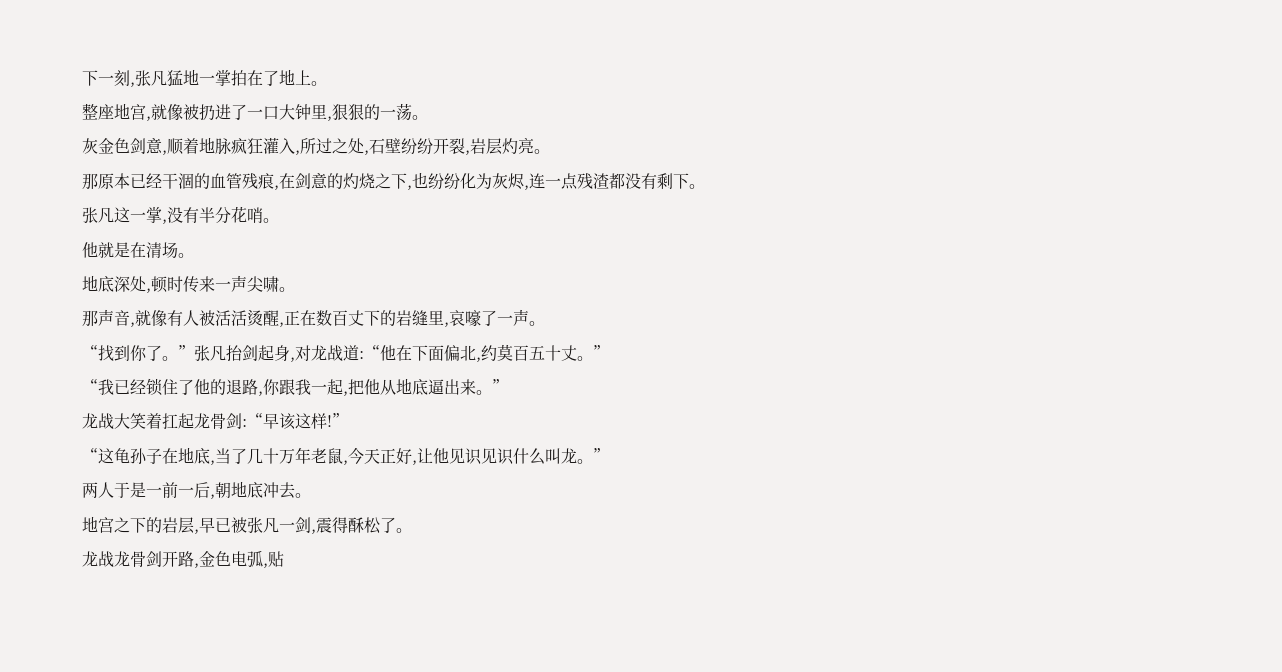下一刻,张凡猛地一掌拍在了地上。
整座地宫,就像被扔进了一口大钟里,狠狠的一荡。
灰金色剑意,顺着地脉疯狂灌入,所过之处,石壁纷纷开裂,岩层灼亮。
那原本已经干涸的血管残痕,在剑意的灼烧之下,也纷纷化为灰烬,连一点残渣都没有剩下。
张凡这一掌,没有半分花哨。
他就是在清场。
地底深处,顿时传来一声尖啸。
那声音,就像有人被活活烫醒,正在数百丈下的岩缝里,哀嚎了一声。
“找到你了。”张凡抬剑起身,对龙战道:“他在下面偏北,约莫百五十丈。”
“我已经锁住了他的退路,你跟我一起,把他从地底逼出来。”
龙战大笑着扛起龙骨剑:“早该这样!”
“这龟孙子在地底,当了几十万年老鼠,今天正好,让他见识见识什么叫龙。”
两人于是一前一后,朝地底冲去。
地宫之下的岩层,早已被张凡一剑,震得酥松了。
龙战龙骨剑开路,金色电弧,贴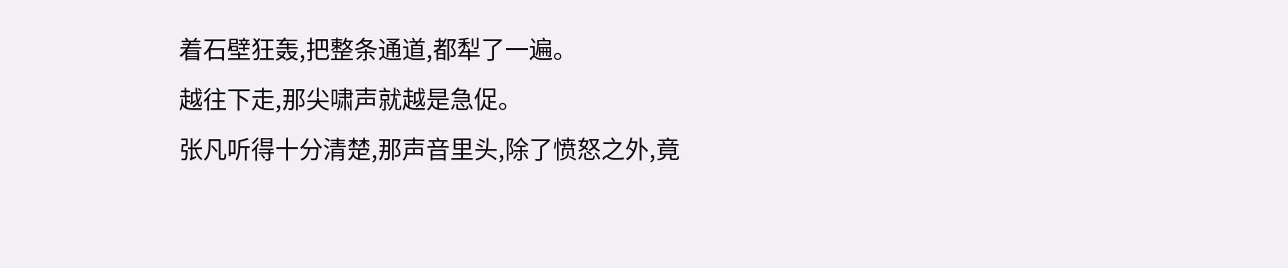着石壁狂轰,把整条通道,都犁了一遍。
越往下走,那尖啸声就越是急促。
张凡听得十分清楚,那声音里头,除了愤怒之外,竟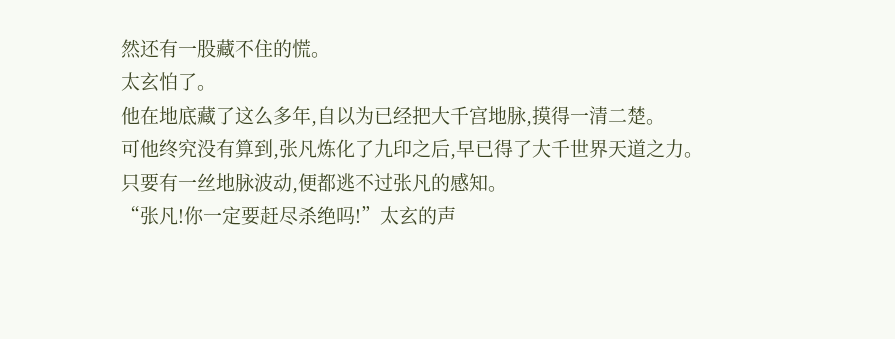然还有一股藏不住的慌。
太玄怕了。
他在地底藏了这么多年,自以为已经把大千宫地脉,摸得一清二楚。
可他终究没有算到,张凡炼化了九印之后,早已得了大千世界天道之力。
只要有一丝地脉波动,便都逃不过张凡的感知。
“张凡!你一定要赶尽杀绝吗!”太玄的声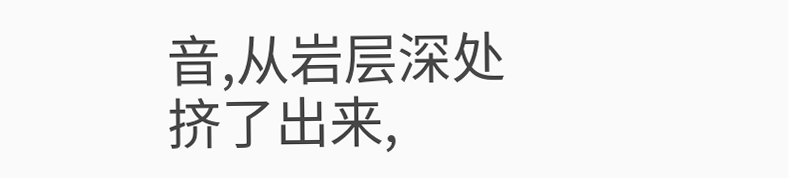音,从岩层深处挤了出来,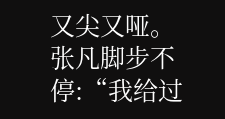又尖又哑。
张凡脚步不停:“我给过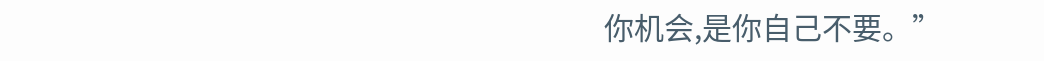你机会,是你自己不要。”